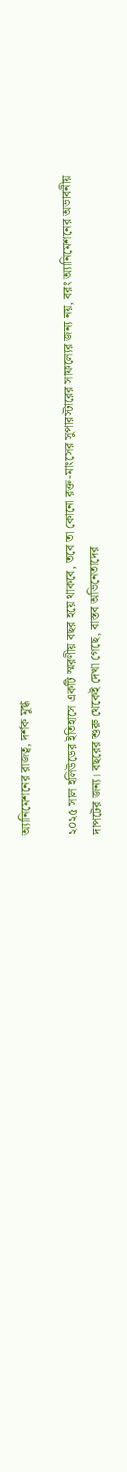অ্যানিমেশনের রাজত্ব, দর্শক মুগ্ধ

২০২৫ সাল হলিউডের ইতিহাসে একটি স্মরণীয় বছর হয়ে থাকবে, তবে তা কোনো রক্ত-মাংসের সুপারস্টারের সাফল্যের জন্য নয়, বরং অ্যানিমেশনের অভাবনীয় দাপটের জন্য। বছরের শুরু থেকেই দেখা গেছে, বাস্তব অভিনেতাদের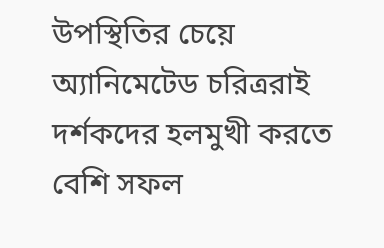উপস্থিতির চেয়ে অ্যানিমেটেড চরিত্ররাই দর্শকদের হলমুখী করতে বেশি সফল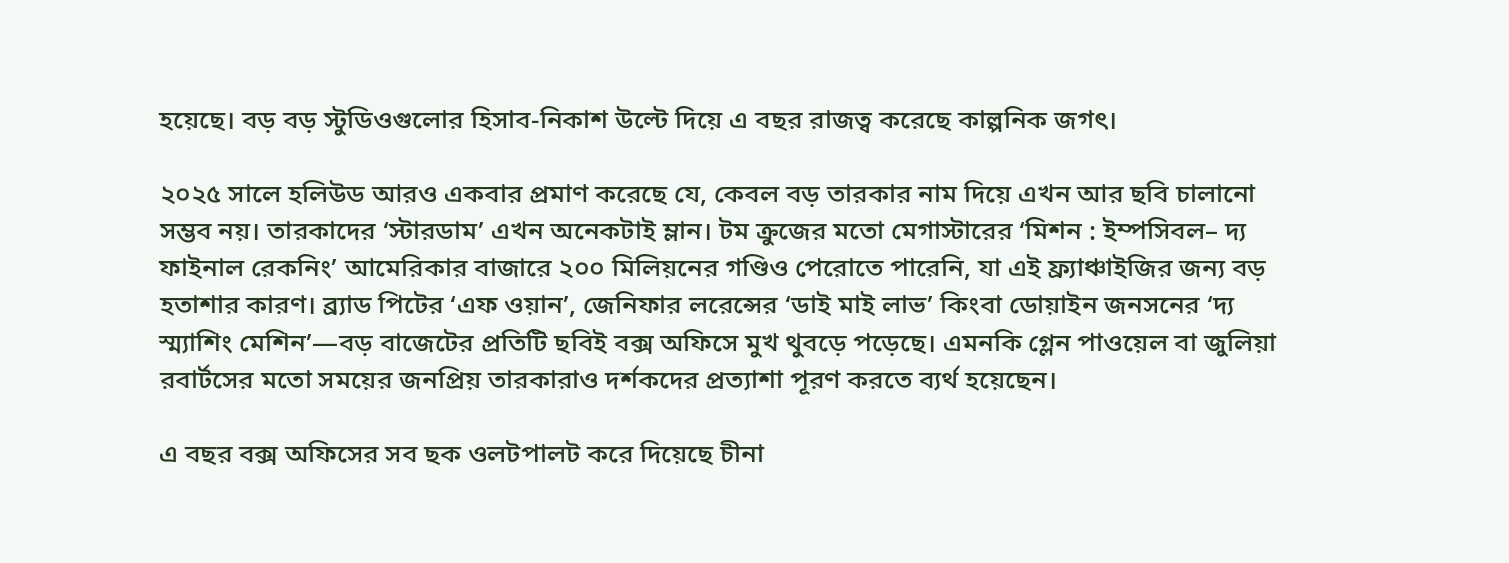হয়েছে। বড় বড় স্টুডিওগুলোর হিসাব-নিকাশ উল্টে দিয়ে এ বছর রাজত্ব করেছে কাল্পনিক জগৎ।

২০২৫ সালে হলিউড আরও একবার প্রমাণ করেছে যে, কেবল বড় তারকার নাম দিয়ে এখন আর ছবি চালানো সম্ভব নয়। তারকাদের ‘স্টারডাম’ এখন অনেকটাই ম্লান। টম ক্রুজের মতো মেগাস্টারের ‘মিশন : ইম্পসিবল– দ্য ফাইনাল রেকনিং’ আমেরিকার বাজারে ২০০ মিলিয়নের গণ্ডিও পেরোতে পারেনি, যা এই ফ্র্যাঞ্চাইজির জন্য বড় হতাশার কারণ। ব্র্যাড পিটের ‘এফ ওয়ান’, জেনিফার লরেন্সের ‘ডাই মাই লাভ’ কিংবা ডোয়াইন জনসনের ‘দ্য স্ম্যাশিং মেশিন’—বড় বাজেটের প্রতিটি ছবিই বক্স অফিসে মুখ থুবড়ে পড়েছে। এমনকি গ্লেন পাওয়েল বা জুলিয়া রবার্টসের মতো সময়ের জনপ্রিয় তারকারাও দর্শকদের প্রত্যাশা পূরণ করতে ব্যর্থ হয়েছেন।

এ বছর বক্স অফিসের সব ছক ওলটপালট করে দিয়েছে চীনা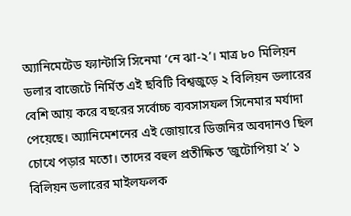অ্যানিমেটেড ফ্যান্টাসি সিনেমা ‘নে ঝা-২’। মাত্র ৮০ মিলিয়ন ডলার বাজেটে নির্মিত এই ছবিটি বিশ্বজুড়ে ২ বিলিয়ন ডলারের বেশি আয় করে বছরের সর্বোচ্চ ব্যবসাসফল সিনেমার মর্যাদা পেয়েছে। অ্যানিমেশনের এই জোয়ারে ডিজনির অবদানও ছিল চোখে পড়ার মতো। তাদের বহুল প্রতীক্ষিত ‘জুটোপিয়া ২’ ১ বিলিয়ন ডলারের মাইলফলক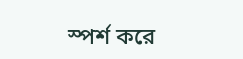স্পর্শ করে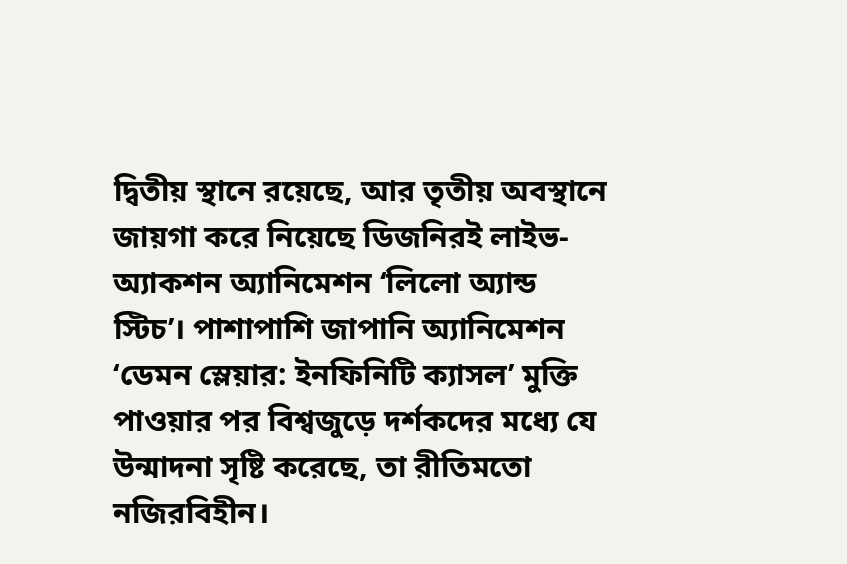দ্বিতীয় স্থানে রয়েছে, আর তৃতীয় অবস্থানে জায়গা করে নিয়েছে ডিজনিরই লাইভ-অ্যাকশন অ্যানিমেশন ‘লিলো অ্যান্ড স্টিচ’। পাশাপাশি জাপানি অ্যানিমেশন ‘ডেমন স্লেয়ার: ইনফিনিটি ক্যাসল’ মুক্তি পাওয়ার পর বিশ্বজুড়ে দর্শকদের মধ্যে যে উন্মাদনা সৃষ্টি করেছে, তা রীতিমতো নজিরবিহীন।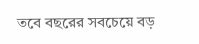তবে বছরের সবচেয়ে বড়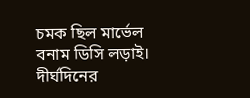চমক ছিল মার্ভেল বনাম ডিসি লড়াই। দীর্ঘদিনের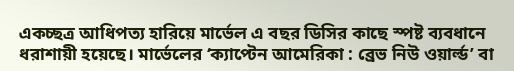একচ্ছত্র আধিপত্য হারিয়ে মার্ভেল এ বছর ডিসির কাছে স্পষ্ট ব্যবধানে ধরাশায়ী হয়েছে। মার্ভেলের ‘ক্যাপ্টেন আমেরিকা : ব্রেভ নিউ ওয়ার্ল্ড’ বা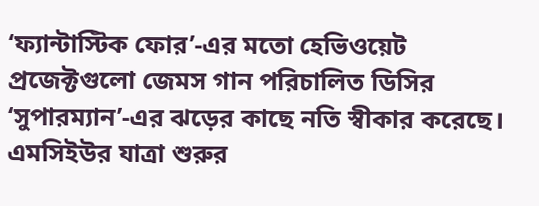‘ফ্যান্টাস্টিক ফোর’-এর মতো হেভিওয়েট প্রজেক্টগুলো জেমস গান পরিচালিত ডিসির ‘সুপারম্যান’-এর ঝড়ের কাছে নতি স্বীকার করেছে। এমসিইউর যাত্রা শুরুর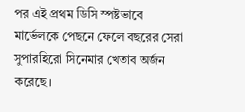পর এই প্রথম ডিসি স্পষ্টভাবে মার্ভেলকে পেছনে ফেলে বছরের সেরা সুপারহিরো সিনেমার খেতাব অর্জন করেছে।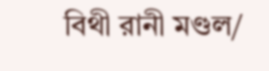বিথী রানী মণ্ডল/